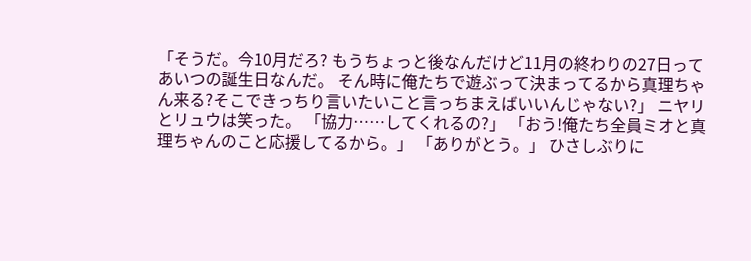「そうだ。今10月だろ? もうちょっと後なんだけど11月の終わりの27日ってあいつの誕生日なんだ。 そん時に俺たちで遊ぶって決まってるから真理ちゃん来る?そこできっちり言いたいこと言っちまえばいいんじゃない?」 ニヤリとリュウは笑った。 「協力……してくれるの?」 「おう!俺たち全員ミオと真理ちゃんのこと応援してるから。」 「ありがとう。」 ひさしぶりに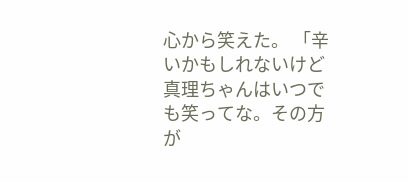心から笑えた。 「辛いかもしれないけど真理ちゃんはいつでも笑ってな。その方が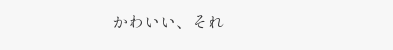かわいい、それ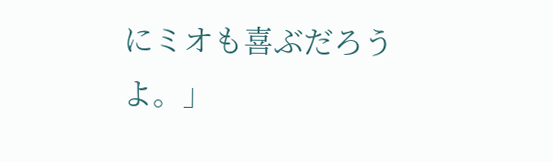にミオも喜ぶだろうよ。」